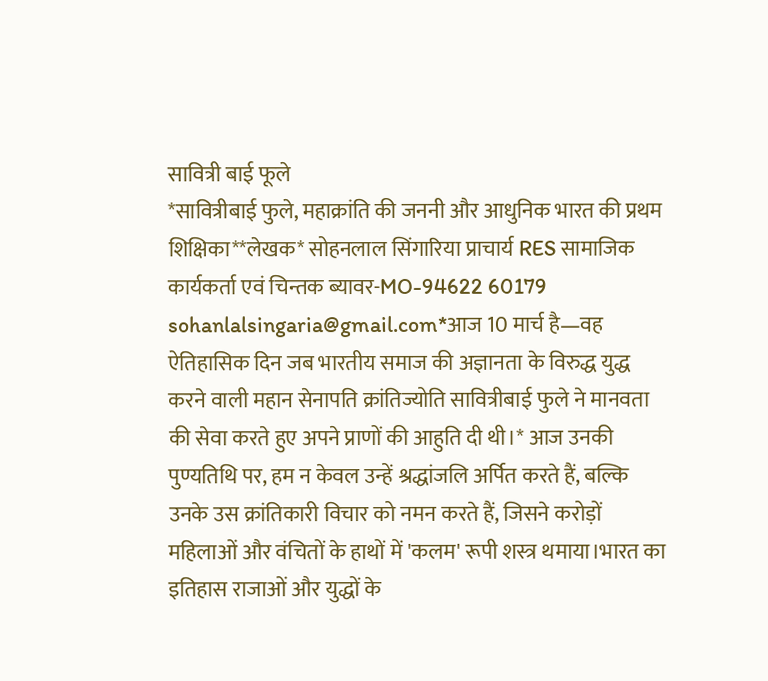सावित्री बाई फूले
*सावित्रीबाई फुले, महाक्रांति की जननी और आधुनिक भारत की प्रथम शिक्षिका**लेखक* सोहनलाल सिंगारिया प्राचार्य RES सामाजिक कार्यकर्ता एवं चिन्तक ब्यावर-MO-94622 60179 sohanlalsingaria@gmail.com*आज 10 मार्च है—वह ऐतिहासिक दिन जब भारतीय समाज की अज्ञानता के विरुद्ध युद्ध करने वाली महान सेनापति क्रांतिज्योति सावित्रीबाई फुले ने मानवता की सेवा करते हुए अपने प्राणों की आहुति दी थी।* आज उनकी पुण्यतिथि पर, हम न केवल उन्हें श्रद्धांजलि अर्पित करते हैं, बल्कि उनके उस क्रांतिकारी विचार को नमन करते हैं, जिसने करोड़ों महिलाओं और वंचितों के हाथों में 'कलम' रूपी शस्त्र थमाया।भारत का इतिहास राजाओं और युद्धों के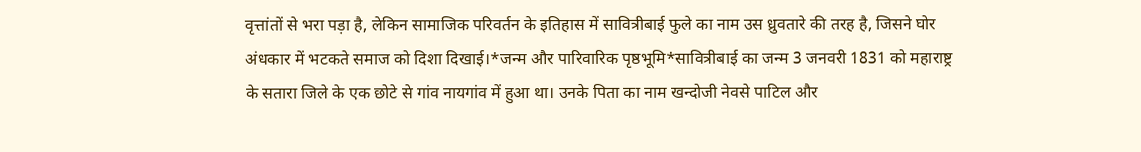वृत्तांतों से भरा पड़ा है, लेकिन सामाजिक परिवर्तन के इतिहास में सावित्रीबाई फुले का नाम उस ध्रुवतारे की तरह है, जिसने घोर अंधकार में भटकते समाज को दिशा दिखाई।*जन्म और पारिवारिक पृष्ठभूमि*सावित्रीबाई का जन्म 3 जनवरी 1831 को महाराष्ट्र के सतारा जिले के एक छोटे से गांव नायगांव में हुआ था। उनके पिता का नाम खन्दोजी नेवसे पाटिल और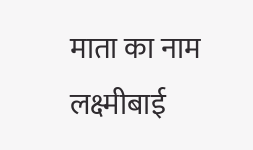माता का नाम लक्ष्मीबाई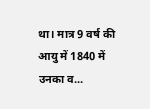था। मात्र 9 वर्ष की आयु में 1840 में उनका व...